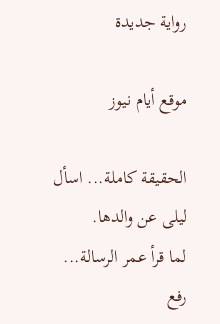رواية جديدة

موقع أيام نيوز

الحقيقة كاملة... اسأل ليلى عن والدها.
لما قرأ عمر الرسالة...
رفع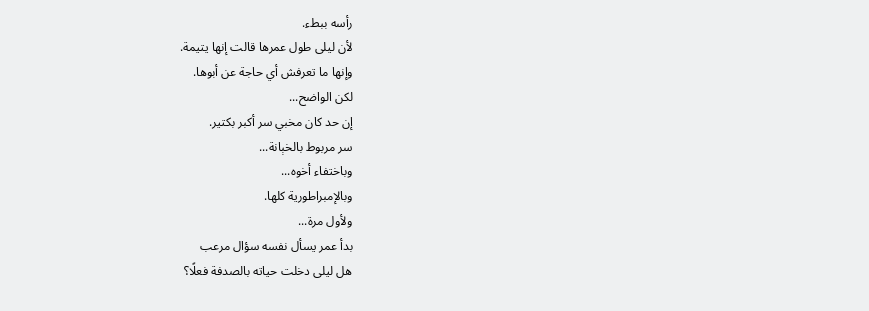رأسه ببطء.
لأن ليلى طول عمرها قالت إنها يتيمة.
وإنها ما تعرفش أي حاجة عن أبوها.
لكن الواضح...
إن حد كان مخبي سر أكبر بكتير.
سر مربوط بالخېانة...
وباختفاء أخوه...
وبالإمبراطورية كلها.
ولأول مرة...
بدأ عمر يسأل نفسه سؤال مرعب
هل ليلى دخلت حياته بالصدفة فعلًا؟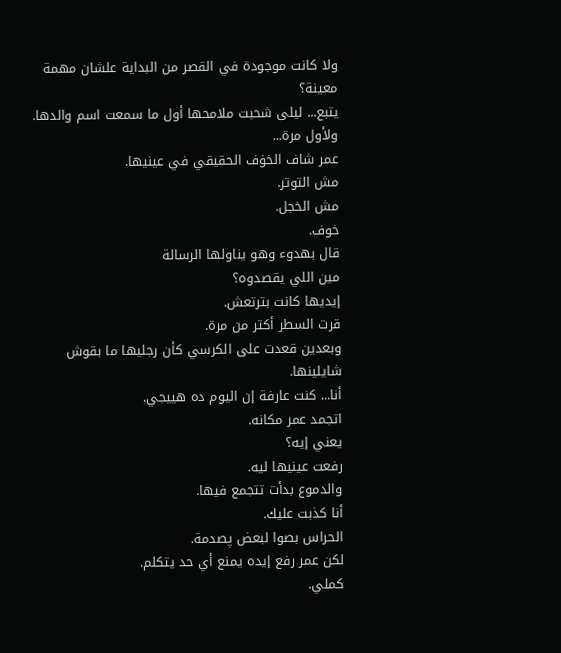ولا كانت موجودة في القصر من البداية علشان مهمة معينة؟
يتبع... ليلى شحبت ملامحها أول ما سمعت اسم والدها.
ولأول مرة...
عمر شاف الخۏف الحقيقي في عينيها.
مش التوتر.
مش الخجل.
خوف.
قال بهدوء وهو يناولها الرسالة
مين اللي يقصدوه؟
إيديها كانت بترتعش.
قرت السطر أكتر من مرة.
وبعدين قعدت على الكرسي كأن رجليها ما بقوش شايلينها.
أنا... كنت عارفة إن اليوم ده هييجي.
اتجمد عمر مكانه.
يعني إيه؟
رفعت عينيها ليه.
والدموع بدأت تتجمع فيها.
أنا كذبت عليك.
الحراس بصوا لبعض پصدمة.
لكن عمر رفع إيده يمنع أي حد يتكلم.
كملي.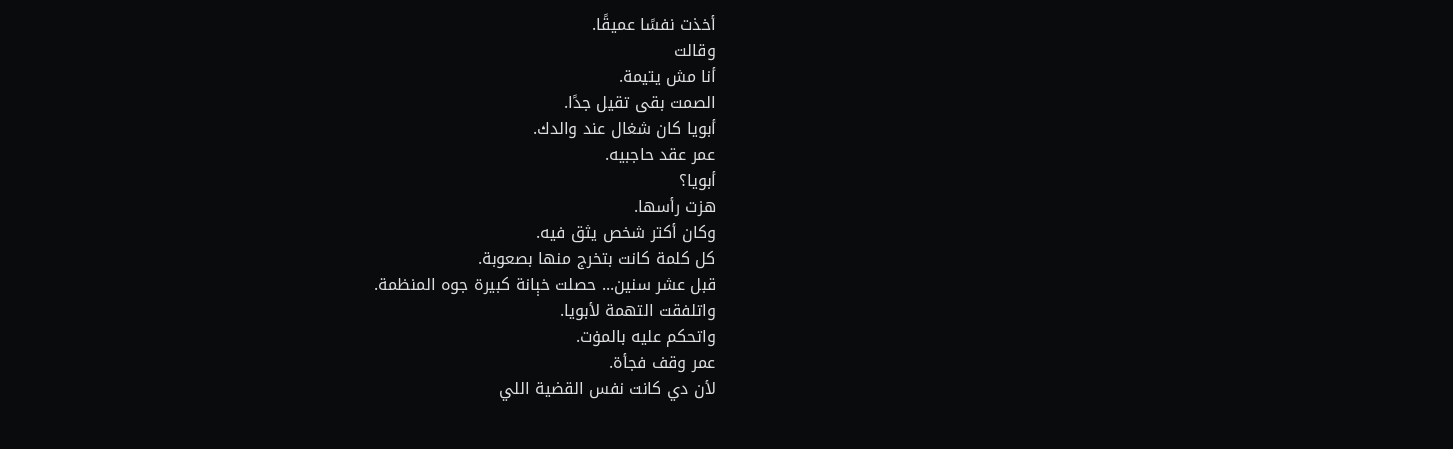أخذت نفسًا عميقًا.
وقالت
أنا مش يتيمة.
الصمت بقى تقيل جدًا.
أبويا كان شغال عند والدك.
عمر عقد حاجبيه.
أبويا؟
هزت رأسها.
وكان أكتر شخص يثق فيه.
كل كلمة كانت بتخرج منها بصعوبة.
قبل عشر سنين... حصلت خېانة كبيرة جوه المنظمة.
واتلفقت التهمة لأبويا.
واتحكم عليه بالمۏت.
عمر وقف فجأة.
لأن دي كانت نفس القضية اللي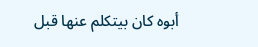أبوه كان بيتكلم عنها قبل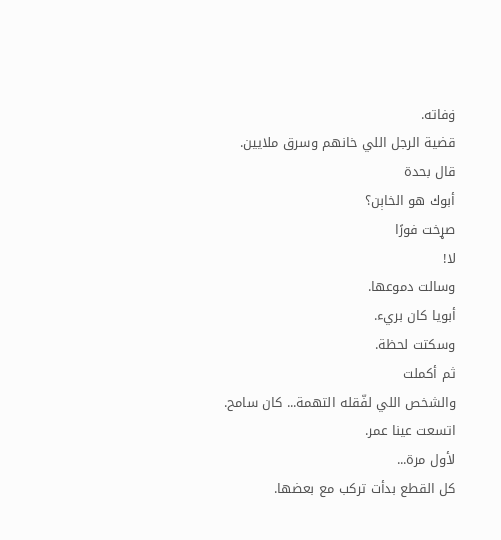ۏفاته.
قضية الرجل اللي خانهم وسرق ملايين.
قال بحدة
أبوك هو الخاېن؟
صړخت فورًا
لا!
وسالت دموعها.
أبويا كان بريء.
وسكتت لحظة.
ثم أكملت
والشخص اللي لفّقله التهمة... كان سامح.
اتسعت عينا عمر.
لأول مرة...
كل القطع بدأت تركب مع بعضها.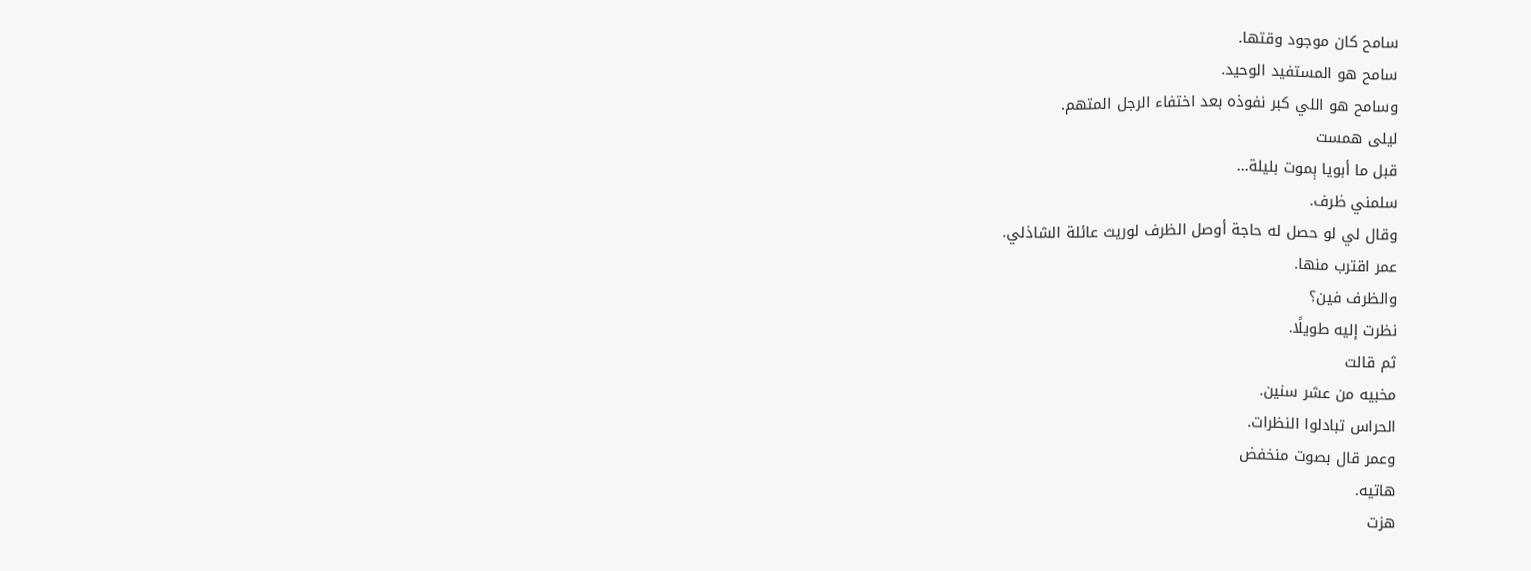سامح كان موجود وقتها.
سامح هو المستفيد الوحيد.
وسامح هو اللي كبر نفوذه بعد اختفاء الرجل المتهم.
ليلى همست
قبل ما أبويا ېموت بليلة...
سلمني ظرف.
وقال لي لو حصل له حاجة أوصل الظرف لوريث عائلة الشاذلي.
عمر اقترب منها.
والظرف فين؟
نظرت إليه طويلًا.
ثم قالت
مخبيه من عشر سنين.
الحراس تبادلوا النظرات.
وعمر قال بصوت منخفض
هاتيه.
هزت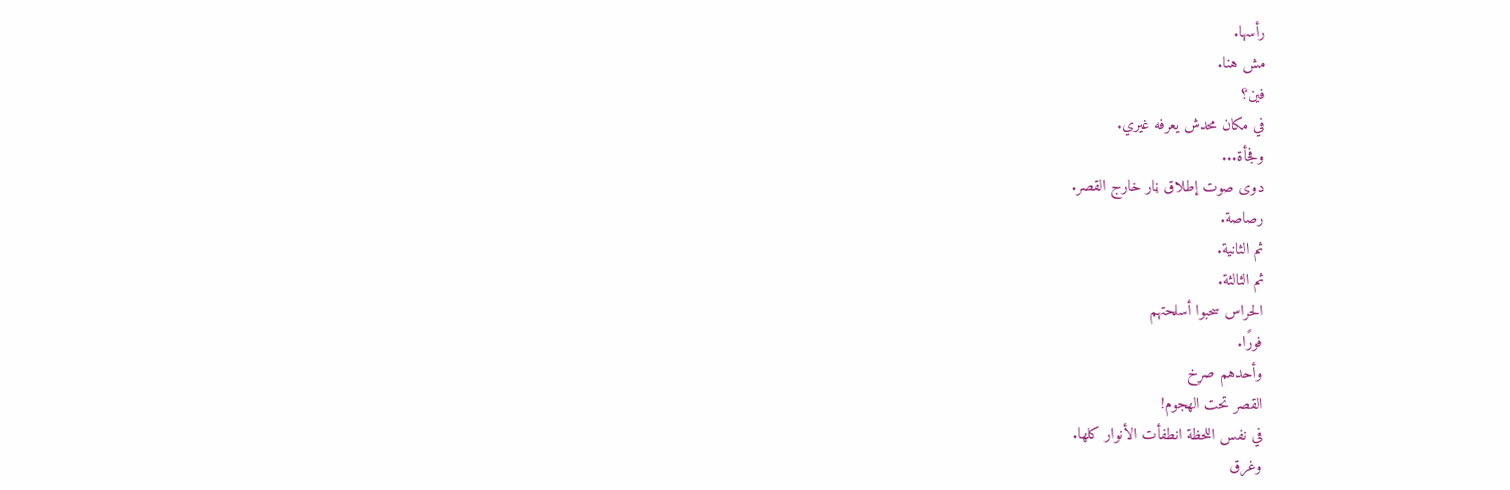رأسها.
مش هنا.
فين؟
في مكان محدش يعرفه غيري.
وفجأة...
دوى صوت إطلاق ڼار خارج القصر.
رصاصة.
ثم الثانية.
ثم الثالثة.
الحراس سحبوا أسلحتهم
فورًا.
وأحدهم صړخ
القصر تحت الھجوم!
في نفس اللحظة انطفأت الأنوار كلها.
وغرق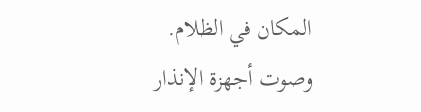المكان في الظلام.
وصوت أجهزة الإنذار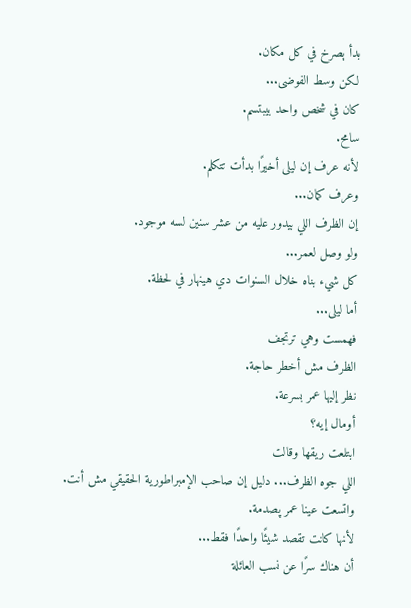بدأ ېصرخ في كل مكان.
لكن وسط الفوضى...
كان في شخص واحد بيبتسم.
سامح.
لأنه عرف إن ليلى أخيرًا بدأت تتكلم.
وعرف كمان...
إن الظرف اللي بيدور عليه من عشر سنين لسه موجود.
ولو وصل لعمر...
كل شيء بناه خلال السنوات دي هينهار في لحظة.
أما ليلى...
فهمست وهي ترتجف
الظرف مش أخطر حاجة.
نظر إليها عمر بسرعة.
أومال إيه؟
ابتلعت ريقها وقالت
اللي جوه الظرف... دليل إن صاحب الإمبراطورية الحقيقي مش أنت.
واتسعت عينا عمر پصدمة.
لأنها كانت تقصد شيئًا واحدًا فقط...
أن هناك سرًا عن نسب العائلة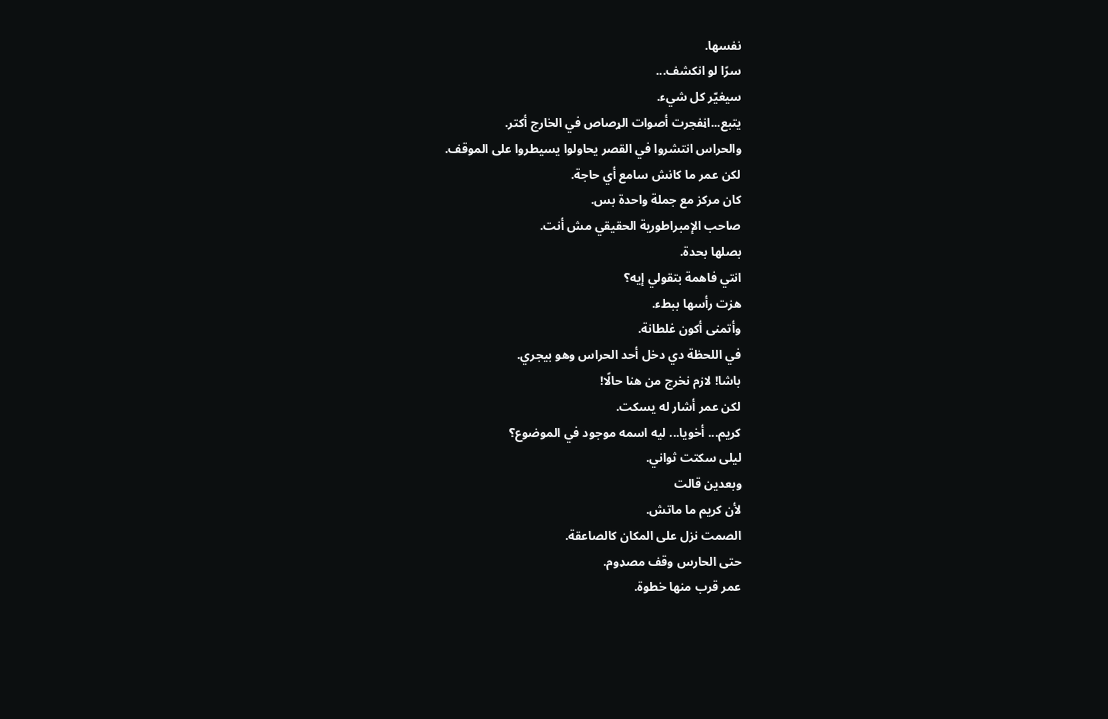نفسها.
سرًا لو انكشف...
سيغيّر كل شيء.
يتبع...اڼفجرت أصوات الړصاص في الخارج أكتر.
والحراس انتشروا في القصر يحاولوا يسيطروا على الموقف.
لكن عمر ما كانش سامع أي حاجة.
كان مركز مع جملة واحدة بس.
صاحب الإمبراطورية الحقيقي مش أنت.
بصلها بحدة.
انتي فاهمة بتقولي إيه؟
هزت رأسها ببطء.
وأتمنى أكون غلطانة.
في اللحظة دي دخل أحد الحراس وهو بيجري.
باشا! لازم نخرج من هنا حالًا!
لكن عمر أشار له يسكت.
كريم... أخويا... ليه اسمه موجود في الموضوع؟
ليلى سكتت ثواني.
وبعدين قالت
لأن كريم ما ماتش.
الصمت نزل على المكان كالصاعقة.
حتى الحارس وقف مصډوم.
عمر قرب منها خطوة.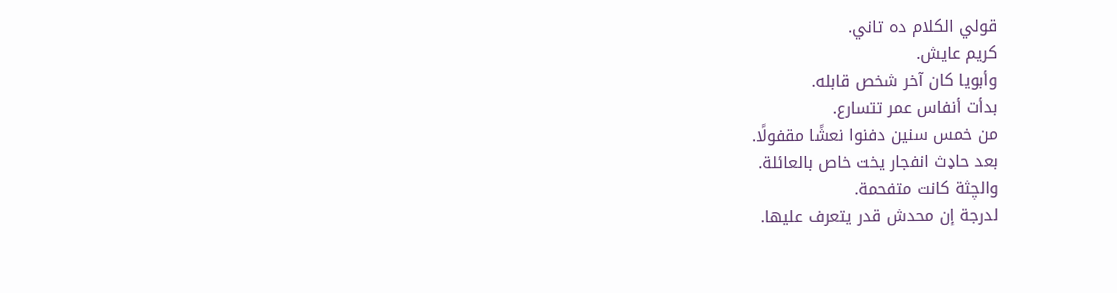قولي الكلام ده تاني.
كريم عايش.
وأبويا كان آخر شخص قابله.
بدأت أنفاس عمر تتسارع.
من خمس سنين دفنوا نعشًا مقفولًا.
بعد حاډث انفجار يخت خاص بالعائلة.
والچثة كانت متفحمة.
لدرجة إن محدش قدر يتعرف عليها.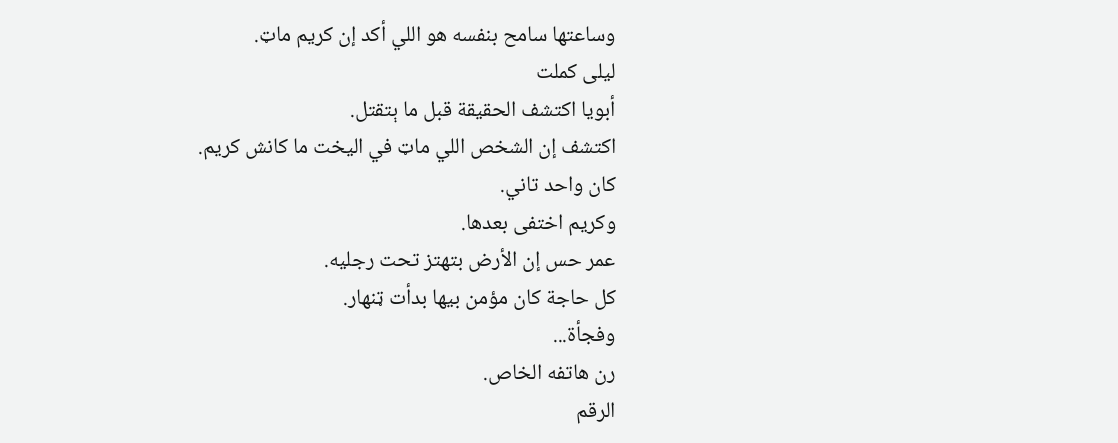وساعتها سامح بنفسه هو اللي أكد إن كريم ماټ.
ليلى كملت
أبويا اكتشف الحقيقة قبل ما ېتقتل.
اكتشف إن الشخص اللي ماټ في اليخت ما كانش كريم.
كان واحد تاني.
وكريم اختفى بعدها.
عمر حس إن الأرض بتهتز تحت رجليه.
كل حاجة كان مؤمن بيها بدأت ټنهار.
وفجأة...
رن هاتفه الخاص.
الرقم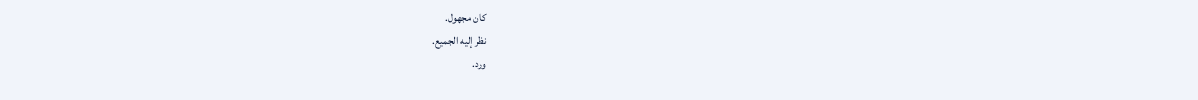كان مجهول.
نظر إليه الجميع.
ورد.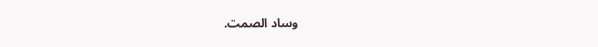وساد الصمت.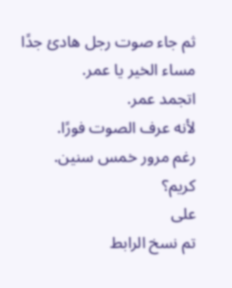ثم جاء صوت رجل هادئ جدًا
مساء الخير يا عمر.
اتجمد عمر.
لأنه عرف الصوت فورًا.
رغم مرور خمس سنين.
كريم؟
على
تم نسخ الرابط